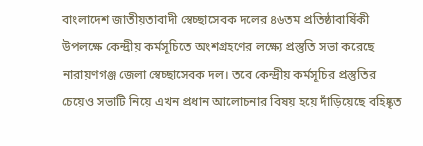বাংলাদেশ জাতীয়তাবাদী স্বেচ্ছাসেবক দলের ৪৬তম প্রতিষ্ঠাবার্ষিকী উপলক্ষে কেন্দ্রীয় কর্মসূচিতে অংশগ্রহণের লক্ষ্যে প্রস্তুতি সভা করেছে নারায়ণগঞ্জ জেলা স্বেচ্ছাসেবক দল। তবে কেন্দ্রীয় কর্মসূচির প্রস্তুতির চেয়েও সভাটি নিয়ে এখন প্রধান আলোচনার বিষয় হয়ে দাঁড়িয়েছে বহিষ্কৃত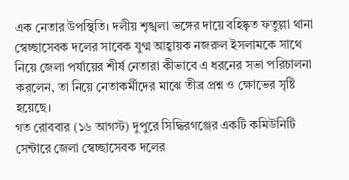এক নেতার উপস্থিতি। দলীয় শৃঙ্খলা ভঙ্গের দায়ে বহিষ্কৃত ফতুল্লা থানা স্বেচ্ছাসেবক দলের সাবেক যুগ্ম আহ্বায়ক নজরুল ইসলামকে সাথে নিয়ে জেলা পর্যায়ের শীর্ষ নেতারা কীভাবে এ ধরনের সভা পরিচালনা করলেন, তা নিয়ে নেতাকর্মীদের মাঝে তীব্র প্রশ্ন ও ক্ষোভের সৃষ্টি হয়েছে।
গত রোববার (১৬ আগস্ট) দুপুরে সিদ্ধিরগঞ্জের একটি কমিউনিটি সেন্টারে জেলা স্বেচ্ছাসেবক দলের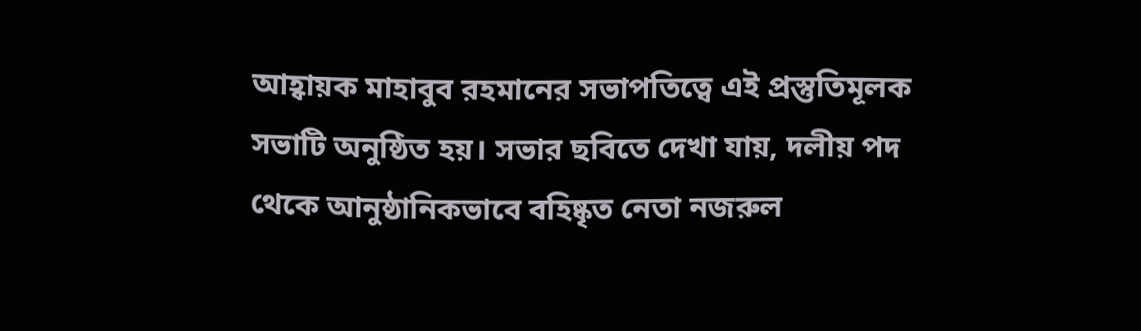আহ্বায়ক মাহাবুব রহমানের সভাপতিত্বে এই প্রস্তুতিমূলক সভাটি অনুষ্ঠিত হয়। সভার ছবিতে দেখা যায়, দলীয় পদ থেকে আনুষ্ঠানিকভাবে বহিষ্কৃত নেতা নজরুল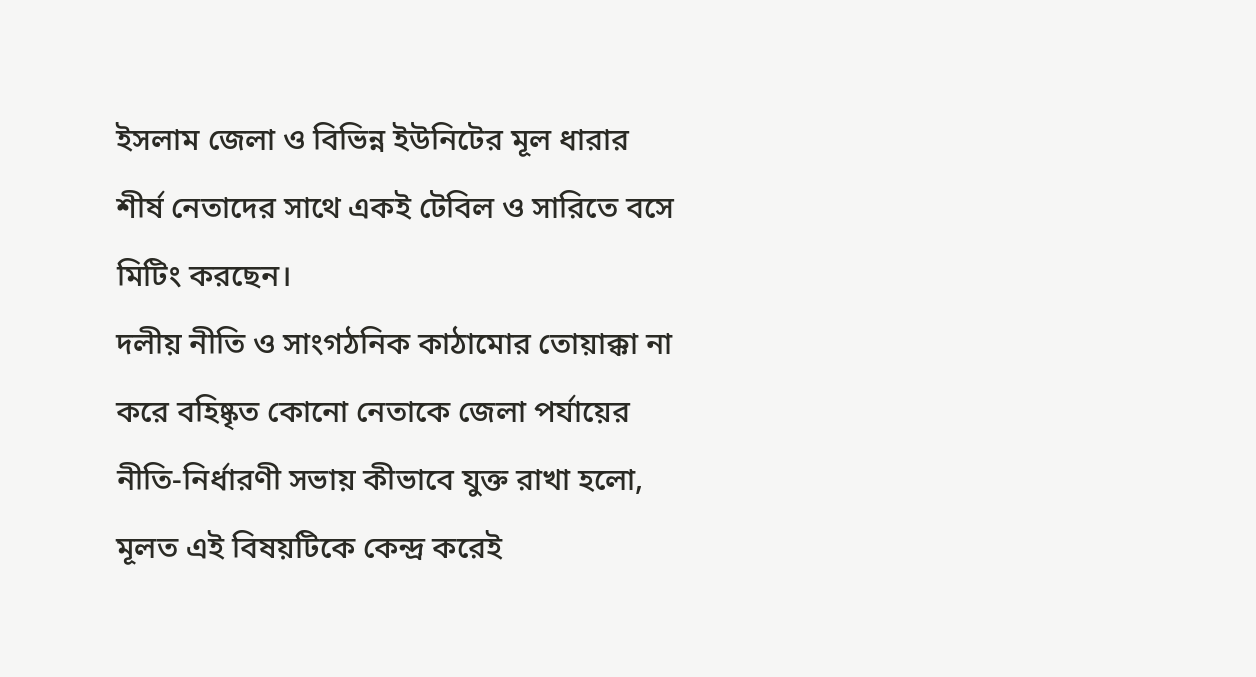ইসলাম জেলা ও বিভিন্ন ইউনিটের মূল ধারার শীর্ষ নেতাদের সাথে একই টেবিল ও সারিতে বসে মিটিং করছেন।
দলীয় নীতি ও সাংগঠনিক কাঠামোর তোয়াক্কা না করে বহিষ্কৃত কোনো নেতাকে জেলা পর্যায়ের নীতি-নির্ধারণী সভায় কীভাবে যুক্ত রাখা হলো, মূলত এই বিষয়টিকে কেন্দ্র করেই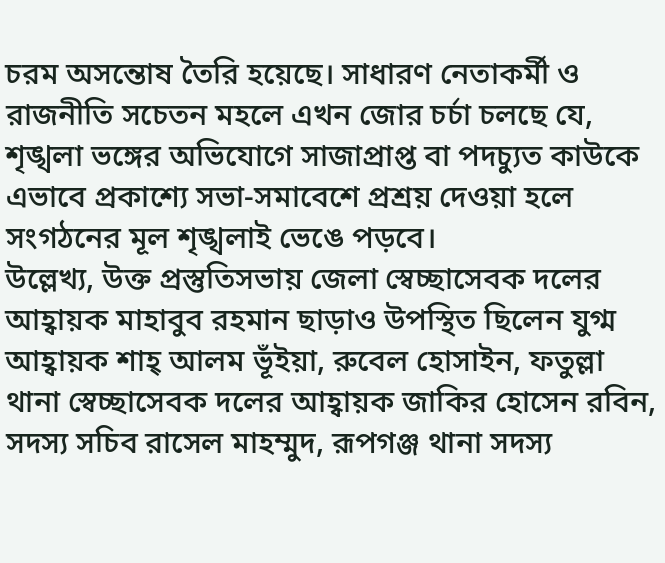চরম অসন্তোষ তৈরি হয়েছে। সাধারণ নেতাকর্মী ও রাজনীতি সচেতন মহলে এখন জোর চর্চা চলছে যে, শৃঙ্খলা ভঙ্গের অভিযোগে সাজাপ্রাপ্ত বা পদচ্যুত কাউকে এভাবে প্রকাশ্যে সভা-সমাবেশে প্রশ্রয় দেওয়া হলে সংগঠনের মূল শৃঙ্খলাই ভেঙে পড়বে।
উল্লেখ্য, উক্ত প্রস্তুতিসভায় জেলা স্বেচ্ছাসেবক দলের আহ্বায়ক মাহাবুব রহমান ছাড়াও উপস্থিত ছিলেন যুগ্ম আহ্বায়ক শাহ্ আলম ভূঁইয়া, রুবেল হোসাইন, ফতুল্লা থানা স্বেচ্ছাসেবক দলের আহ্বায়ক জাকির হোসেন রবিন, সদস্য সচিব রাসেল মাহম্মুদ, রূপগঞ্জ থানা সদস্য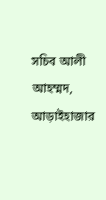সচিব আলী আহম্মদ, আড়াইহাজার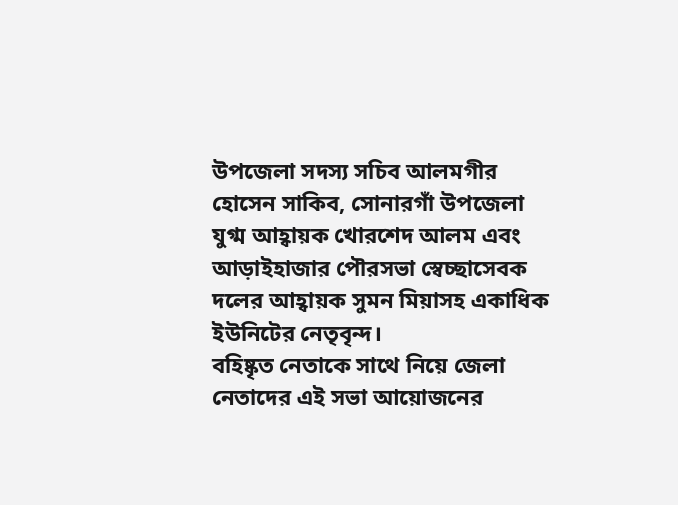উপজেলা সদস্য সচিব আলমগীর হোসেন সাকিব, সোনারগাঁ উপজেলা যুগ্ম আহ্বায়ক খোরশেদ আলম এবং আড়াইহাজার পৌরসভা স্বেচ্ছাসেবক দলের আহ্বায়ক সুমন মিয়াসহ একাধিক ইউনিটের নেতৃবৃন্দ।
বহিষ্কৃত নেতাকে সাথে নিয়ে জেলা নেতাদের এই সভা আয়োজনের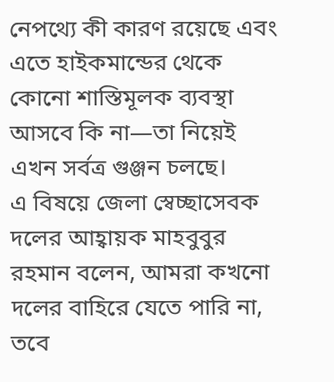নেপথ্যে কী কারণ রয়েছে এবং এতে হাইকমান্ডের থেকে কোনো শাস্তিমূলক ব্যবস্থা আসবে কি না—তা নিয়েই এখন সর্বত্র গুঞ্জন চলছে।
এ বিষয়ে জেলা স্বেচ্ছাসেবক দলের আহ্বায়ক মাহবুবুর রহমান বলেন, আমরা কখনো দলের বাহিরে যেতে পারি না, তবে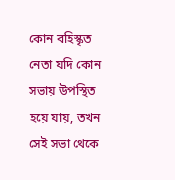কোন বহিস্কৃত নেতা যদি কোন সভায় উপস্থিত হয়ে যায়, তখন সেই সভা থেকে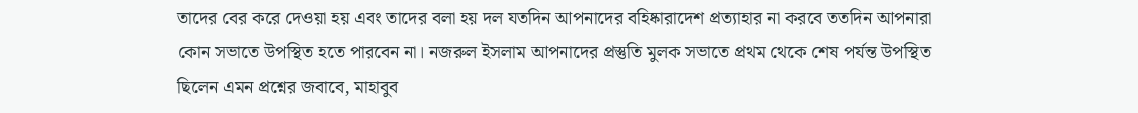তাদের বের করে দেওয়া হয় এবং তাদের বলা হয় দল যতদিন আপনাদের বহিষ্কারাদেশ প্রত্যাহার না করবে ততদিন আপনারা কোন সভাতে উপস্থিত হতে পারবেন না। নজরুল ইসলাম আপনাদের প্রস্তুতি মুলক সভাতে প্রথম থেকে শেষ পর্যন্ত উপস্থিত ছিলেন এমন প্রশ্নের জবাবে, মাহাবুব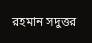রহমান সদুত্তর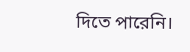দিতে পারেনি।